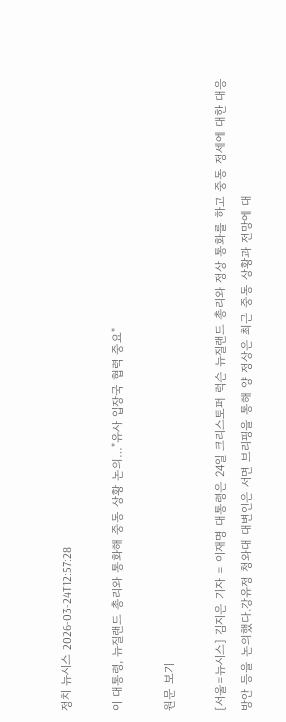정치 뉴시스 2026-03-24T12:57:28

이 대통령, 뉴질랜드 총리와 통화해 중동 상황 논의…"유사 입장국 협력 중요"

원문 보기

[서울=뉴시스] 김지은 기자 = 이재명 대통령은 24일 크리스토퍼 럭슨 뉴질랜드 총리와 정상 통화를 하고 중동 정세에 대한 대응 방안 등을 논의했다.강유정 청와대 대변인은 서면 브리핑을 통해 양 정상은 최근 중동 상황과 전망에 대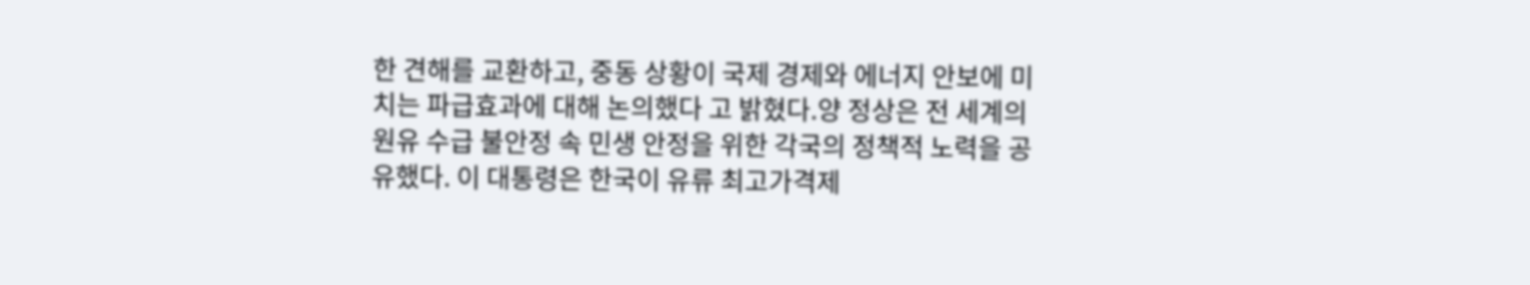한 견해를 교환하고, 중동 상황이 국제 경제와 에너지 안보에 미치는 파급효과에 대해 논의했다 고 밝혔다.양 정상은 전 세계의 원유 수급 불안정 속 민생 안정을 위한 각국의 정책적 노력을 공유했다. 이 대통령은 한국이 유류 최고가격제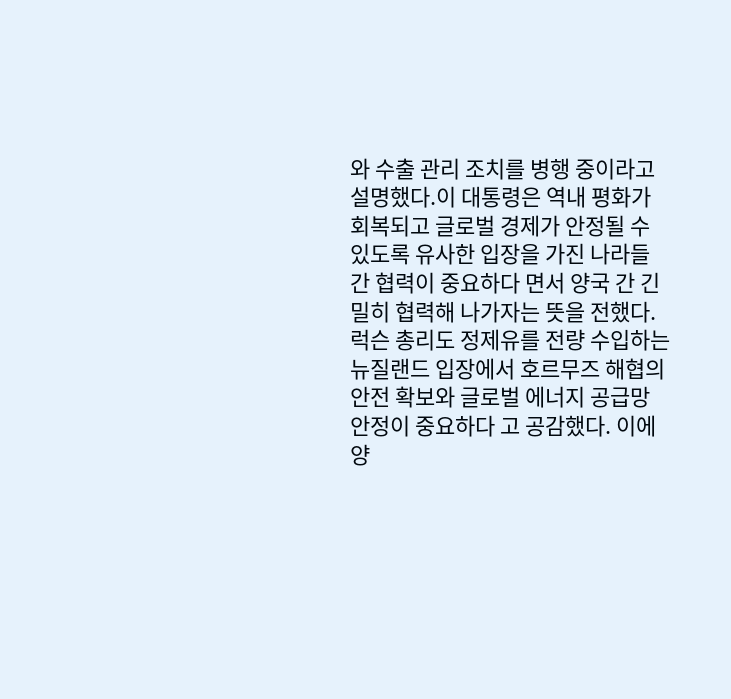와 수출 관리 조치를 병행 중이라고 설명했다.이 대통령은 역내 평화가 회복되고 글로벌 경제가 안정될 수 있도록 유사한 입장을 가진 나라들 간 협력이 중요하다 면서 양국 간 긴밀히 협력해 나가자는 뜻을 전했다.럭슨 총리도 정제유를 전량 수입하는 뉴질랜드 입장에서 호르무즈 해협의 안전 확보와 글로벌 에너지 공급망 안정이 중요하다 고 공감했다. 이에 양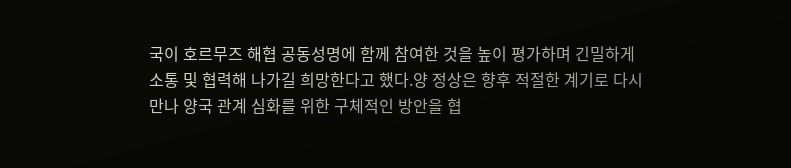국이 호르무즈 해협 공동성명에 함께 참여한 것을 높이 평가하며 긴밀하게 소통 및 협력해 나가길 희망한다고 했다.양 정상은 향후 적절한 계기로 다시 만나 양국 관계 심화를 위한 구체적인 방안을 협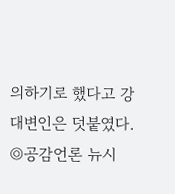의하기로 했다고 강 대변인은 덧붙였다. ◎공감언론 뉴시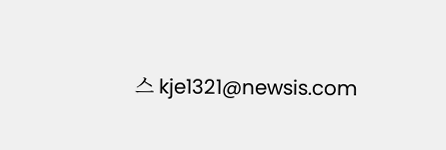스 kje1321@newsis.com